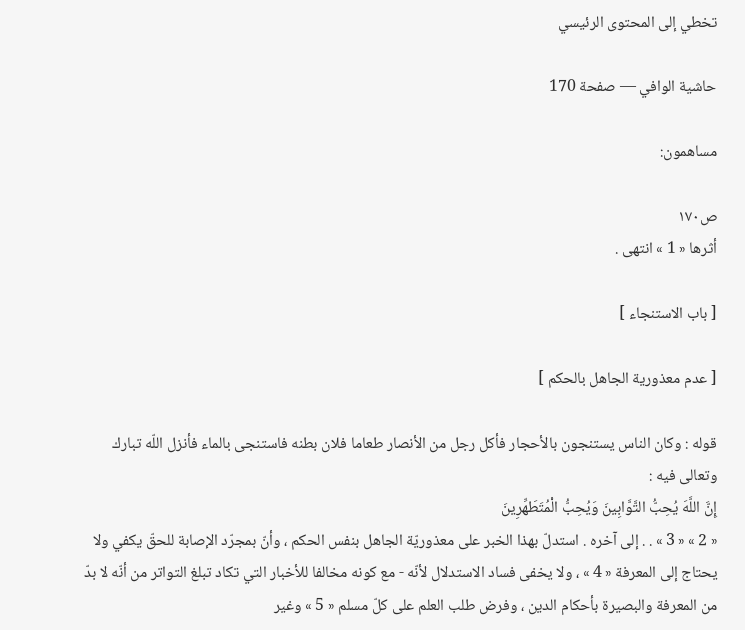تخطي إلى المحتوى الرئيسي

حاشية الوافي — صفحة 170

مساهمون:

ص١٧٠
أثرها « 1 » انتهى .

[ باب الاستنجاء ]

[ عدم معذورية الجاهل بالحكم ]

قوله : وكان الناس يستنجون بالأحجار فأكل رجل من الأنصار طعاما فلان بطنه فاستنجى بالماء فأنزل اللّه تبارك وتعالى فيه :
إِنَّ اللَّهَ يُحِبُّ التَّوَّابِينَ وَيُحِبُّ الْمُتَطَهِّرِينَ
« 2 » « 3 » . . إلى آخره . استدلّ بهذا الخبر على معذوريّة الجاهل بنفس الحكم ، وأنّ بمجرّد الإصابة للحقّ يكفي ولا يحتاج إلى المعرفة « 4 » ، ولا يخفى فساد الاستدلال لأنّه - مع كونه مخالفا للأخبار التي تكاد تبلغ التواتر من أنّه لا بدّ من المعرفة والبصيرة بأحكام الدين ، وفرض طلب العلم على كلّ مسلم « 5 » وغير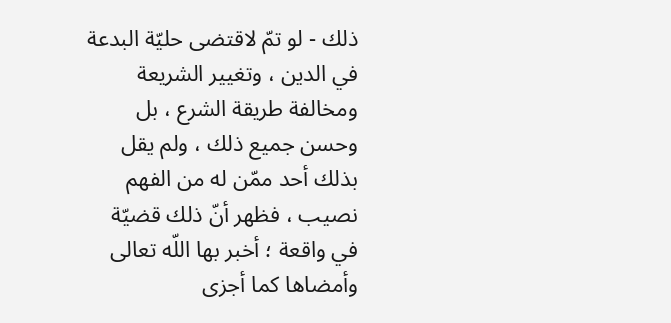ذلك - لو تمّ لاقتضى حليّة البدعة في الدين ، وتغيير الشريعة ومخالفة طريقة الشرع ، بل وحسن جميع ذلك ، ولم يقل بذلك أحد ممّن له من الفهم نصيب ، فظهر أنّ ذلك قضيّة في واقعة ؛ أخبر بها اللّه تعالى وأمضاها كما أجزى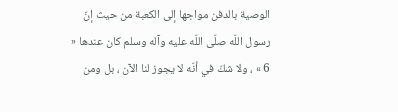الوصية بالدفن مواجها إلى الكعبة من حيث إنّ رسول اللّه صلّى اللّه عليه وآله وسلم كان عندها « 6 » ، ولا شكّ في أنّه لا يجوز لنا الآن ، بل ومن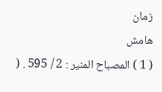زمان
هامش
( 1 ) المصباح المنير : 2 / 595 . (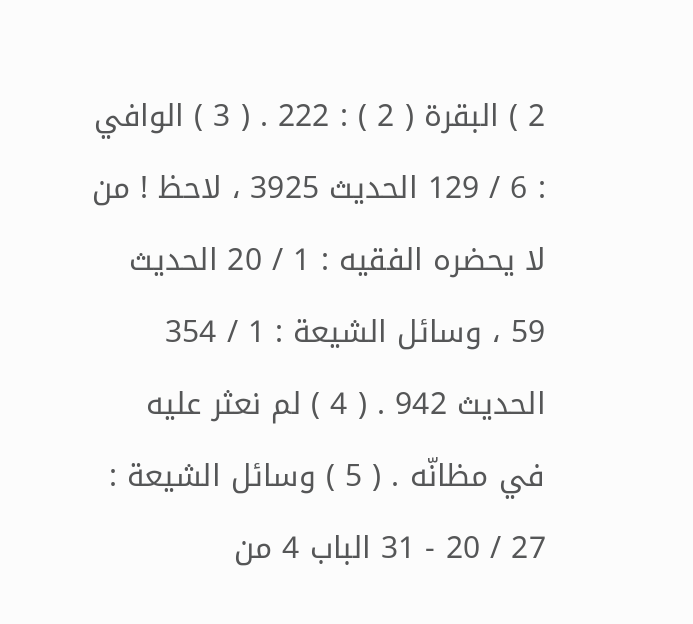2 ) البقرة ( 2 ) : 222 . ( 3 ) الوافي : 6 / 129 الحديث 3925 ، لاحظ ! من لا يحضره الفقيه : 1 / 20 الحديث 59 ، وسائل الشيعة : 1 / 354 الحديث 942 . ( 4 ) لم نعثر عليه في مظانّه . ( 5 ) وسائل الشيعة : 27 / 20 - 31 الباب 4 من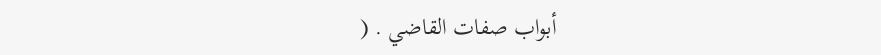أبواب صفات القاضي . (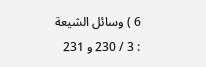6 ) وسائل الشيعة : 3 / 230 و 231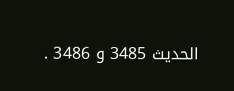الحديث 3485 و 3486 .